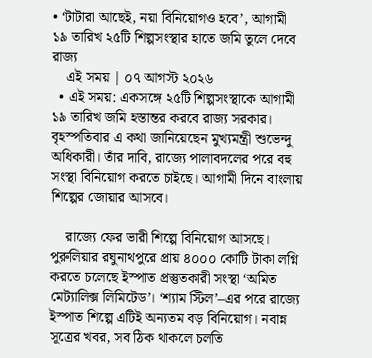• ‘টাটারা আছেই, নয়া বিনিয়োগও হবে’, আগামী ১৯ তারিখ ২৫টি শিল্পসংস্থার হাতে জমি তুলে দেবে রাজ্য
    এই সময় | ০৭ আগস্ট ২০২৬
  • এই সময়: একসঙ্গে ২৫টি শিল্পসংস্থাকে আগামী ১৯ তারিখ জমি হস্তান্তর করবে রাজ্য সরকার। বৃহস্পতিবার এ কথা জানিয়েছেন মুখ্যমন্ত্রী শুভেন্দু অধিকারী। তাঁর দাবি, রাজ্যে পালাবদলের পরে বহু সংস্থা বিনিয়োগ করতে চাইছে। আগামী দিনে বাংলায় শিল্পের জোয়ার আসবে।

    রাজ্যে ফের ভারী শিল্পে বিনিয়োগ আসছে। পুরুলিয়ার রঘুনাথপুরে প্রায় ৪০০০ কোটি টাকা লগ্নি করতে চলেছে ইস্পাত প্রস্তুতকারী সংস্থা ‘অমিত মেট্যালিক্স লিমিটেড’। ‘শ্যাম স্টিল’–এর পরে রাজ্যে ইস্পাত শিল্পে এটিই অন্যতম বড় বিনিয়োগ। নবান্ন সূত্রের খবর, সব ঠিক থাকলে চলতি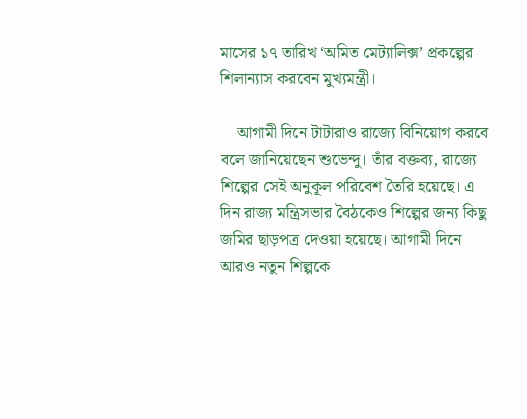মাসের ১৭ তারিখ ‘অমিত মেট্যালিক্স’ প্রকল্পের শিলান্যাস করবেন মুখ্যমন্ত্রী।

    আগামী দিনে টাটারাও রাজ্যে বিনিয়োগ করবে বলে জানিয়েছেন শুভেন্দু। তাঁর বক্তব্য, রাজ্যে শিল্পের সেই অনুকূল পরিবেশ তৈরি হয়েছে। এ দিন রাজ্য মন্ত্রিসভার বৈঠকেও শিল্পের জন্য কিছু জমির ছাড়পত্র দেওয়া হয়েছে। আগামী দিনে আরও নতুন শিল্পকে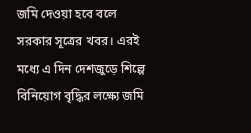জমি দেওয়া হবে বলে সরকার সূত্রের খবর। এরই মধ্যে এ দিন দেশজুড়ে শিল্পে বিনিয়োগ বৃদ্ধির লক্ষ্যে জমি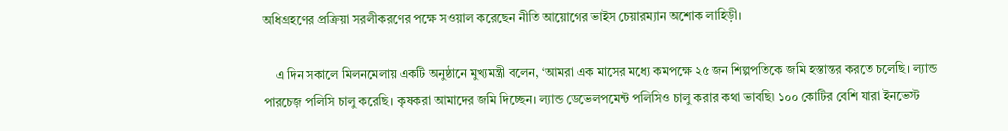অধিগ্রহণের প্রক্রিয়া সরলীকরণের পক্ষে সওয়াল করেছেন নীতি আয়োগের ভাইস চেয়ারম্যান অশোক লাহিড়ী।

    এ দিন সকালে মিলনমেলায় একটি অনুষ্ঠানে মুখ্যমন্ত্রী বলেন, ‘আমরা এক মাসের মধ্যে কমপক্ষে ২৫ জন শিল্পপতিকে জমি হস্তান্তর করতে চলেছি। ল্যান্ড পারচেজ় পলিসি চালু করেছি। কৃষকরা আমাদের জমি দিচ্ছেন। ল্যান্ড ডেভেলপমেন্ট পলিসিও চালু করার কথা ভাবছি৷ ১০০ কোটির বেশি যারা ইনভেস্ট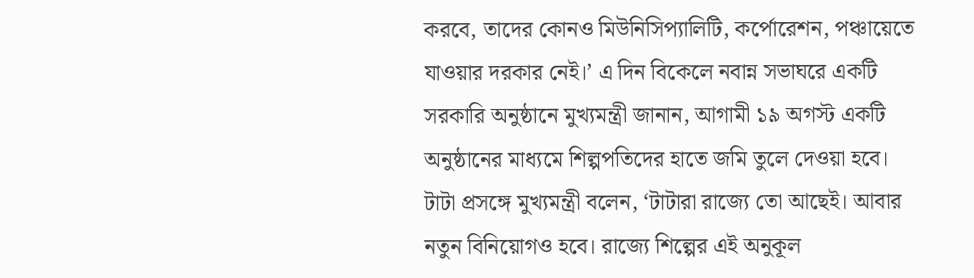করবে, তাদের কোনও মিউনিসিপ্যালিটি, কর্পোরেশন, পঞ্চায়েতে যাওয়ার দরকার নেই।’ এ দিন বিকেলে নবান্ন সভাঘরে একটি সরকারি অনুষ্ঠানে মুখ্যমন্ত্রী জানান, আগামী ১৯ অগস্ট একটি অনুষ্ঠানের মাধ্যমে শিল্পপতিদের হাতে জমি তুলে দেওয়া হবে। টাটা প্রসঙ্গে মুখ্যমন্ত্রী বলেন, ‘টাটারা রাজ্যে তো আছেই। আবার নতুন বিনিয়োগও হবে। রাজ্যে শিল্পের এই অনুকূল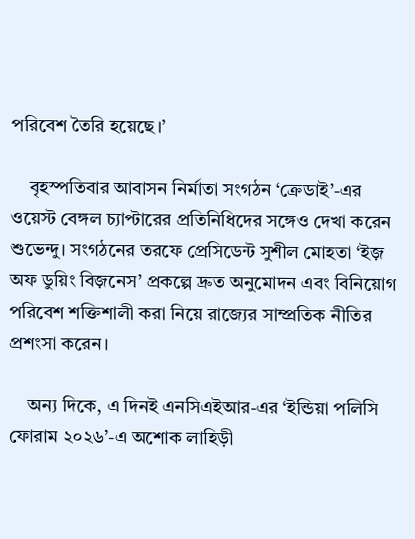পরিবেশ তৈরি হয়েছে।’

    বৃহস্পতিবার আবাসন নির্মাতা সংগঠন ‘ক্রেডাই’-এর ওয়েস্ট বেঙ্গল চ্যাপ্টারের প্রতিনিধিদের সঙ্গেও দেখা করেন শুভেন্দু। সংগঠনের তরফে প্রেসিডেন্ট সুশীল মোহতা ‘ইজ় অফ ডুয়িং বিজ়নেস’ প্রকল্পে দ্রুত অনুমোদন এবং বিনিয়োগ পরিবেশ শক্তিশালী করা নিয়ে রাজ্যের সাম্প্রতিক নীতির প্রশংসা করেন।

    অন্য দিকে, এ দিনই এনসিএইআর-এর ‘ইন্ডিয়া পলিসি ফোরাম ২০২৬’-এ অশোক লাহিড়ী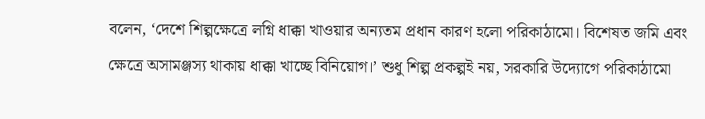বলেন, ‘দেশে শিল্পক্ষেত্রে লগ্নি ধাক্কা খাওয়ার অন্যতম প্রধান কারণ হলো পরিকাঠামো। বিশেষত জমি এবং ক্ষেত্রে অসামঞ্জস্য থাকায় ধাক্কা খাচ্ছে বিনিয়োগ।’ শুধু শিল্প প্রকল্পই নয়, সরকারি উদ্যোগে পরিকাঠামো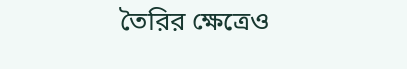তৈরির ক্ষেত্রেও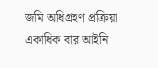জমি অধিগ্রহণ প্রক্রিয়া একাধিক বার আইনি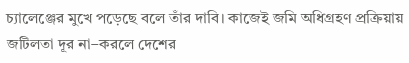চ্যালেঞ্জের মুখে পড়েছে বলে তাঁর দাবি। কাজেই জমি অধিগ্রহণ প্রক্রিয়ায় জটিলতা দূর না–করলে দেশের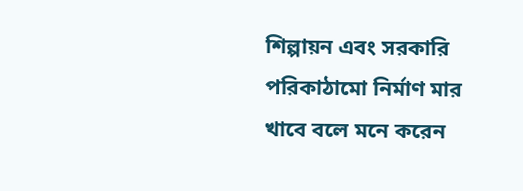শিল্পায়ন এবং সরকারি পরিকাঠামো নির্মাণ মার খাবে বলে মনে করেন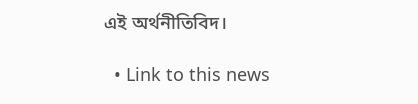এই অর্থনীতিবিদ।

  • Link to this news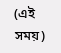(এই সময়)